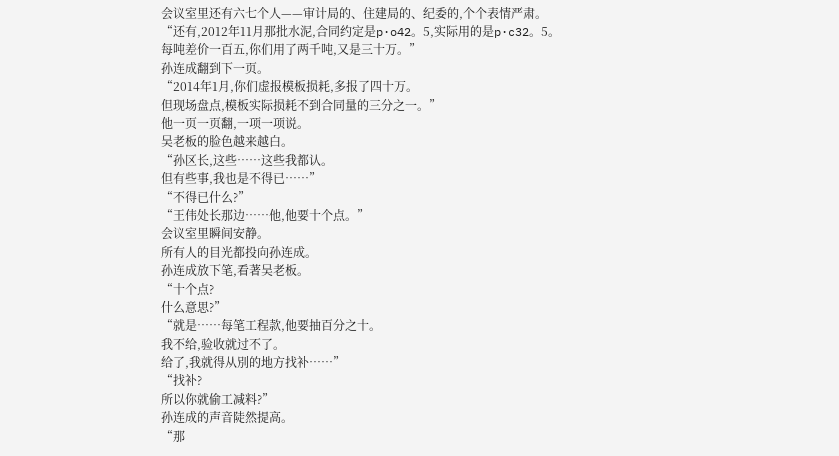会议室里还有六七个人——审计局的、住建局的、纪委的,个个表情严肃。
“还有,2012年11月那批水泥,合同约定是p·o42。5,实际用的是p·c32。5。
每吨差价一百五,你们用了两千吨,又是三十万。”
孙连成翻到下一页。
“2014年1月,你们虚报模板损耗,多报了四十万。
但现场盘点,模板实际损耗不到合同量的三分之一。”
他一页一页翻,一项一项说。
吴老板的脸色越来越白。
“孙区长,这些……这些我都认。
但有些事,我也是不得已……”
“不得已什么?”
“王伟处长那边……他,他要十个点。”
会议室里瞬间安静。
所有人的目光都投向孙连成。
孙连成放下笔,看著吴老板。
“十个点?
什么意思?”
“就是……每笔工程款,他要抽百分之十。
我不给,验收就过不了。
给了,我就得从別的地方找补……”
“找补?
所以你就偷工减料?”
孙连成的声音陡然提高。
“那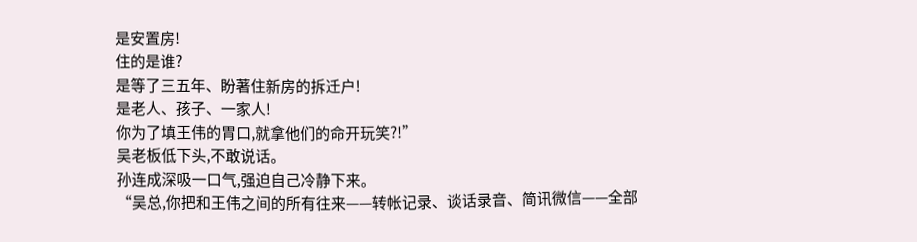是安置房!
住的是谁?
是等了三五年、盼著住新房的拆迁户!
是老人、孩子、一家人!
你为了填王伟的胃口,就拿他们的命开玩笑?!”
吴老板低下头,不敢说话。
孙连成深吸一口气,强迫自己冷静下来。
“吴总,你把和王伟之间的所有往来——转帐记录、谈话录音、简讯微信——全部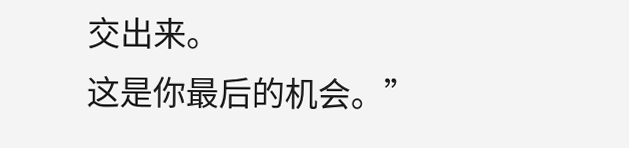交出来。
这是你最后的机会。”